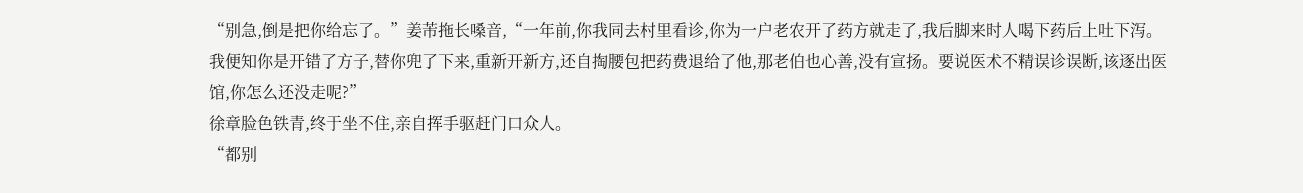“别急,倒是把你给忘了。”姜芾拖长嗓音,“一年前,你我同去村里看诊,你为一户老农开了药方就走了,我后脚来时人喝下药后上吐下泻。我便知你是开错了方子,替你兜了下来,重新开新方,还自掏腰包把药费退给了他,那老伯也心善,没有宣扬。要说医术不精误诊误断,该逐出医馆,你怎么还没走呢?”
徐章脸色铁青,终于坐不住,亲自挥手驱赶门口众人。
“都别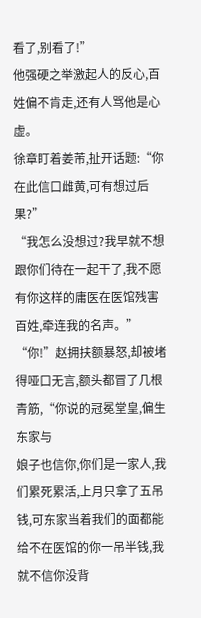看了,别看了!”
他强硬之举激起人的反心,百姓偏不肯走,还有人骂他是心虚。
徐章盯着姜芾,扯开话题:“你在此信口雌黄,可有想过后果?”
“我怎么没想过?我早就不想跟你们待在一起干了,我不愿有你这样的庸医在医馆残害百姓,牵连我的名声。”
“你!”赵拥扶额暴怒,却被堵得哑口无言,额头都冒了几根青筋,“你说的冠冕堂皇,偏生东家与
娘子也信你,你们是一家人,我们累死累活,上月只拿了五吊钱,可东家当着我们的面都能给不在医馆的你一吊半钱,我就不信你没背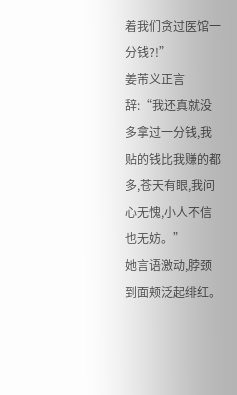着我们贪过医馆一分钱?!”
姜芾义正言辞:“我还真就没多拿过一分钱,我贴的钱比我赚的都多,苍天有眼,我问心无愧,小人不信也无妨。”
她言语激动,脖颈到面颊泛起绯红。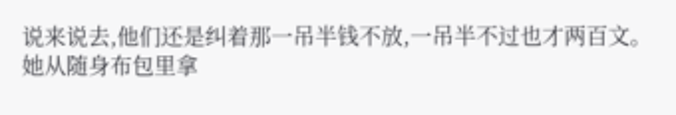说来说去,他们还是纠着那一吊半钱不放,一吊半不过也才两百文。
她从随身布包里拿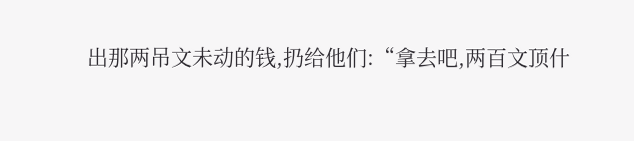出那两吊文未动的钱,扔给他们:“拿去吧,两百文顶什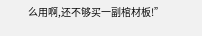么用啊,还不够买一副棺材板!”